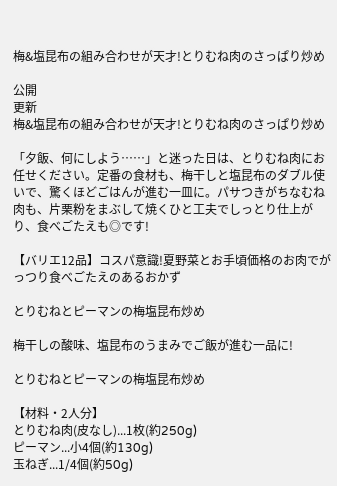梅&塩昆布の組み合わせが天才!とりむね肉のさっぱり炒め

公開
更新
梅&塩昆布の組み合わせが天才!とりむね肉のさっぱり炒め

「夕飯、何にしよう……」と迷った日は、とりむね肉にお任せください。定番の食材も、梅干しと塩昆布のダブル使いで、驚くほどごはんが進む一皿に。パサつきがちなむね肉も、片栗粉をまぶして焼くひと工夫でしっとり仕上がり、食べごたえも◎です!

【バリエ12品】コスパ意識!夏野菜とお手頃価格のお肉でがっつり食べごたえのあるおかず

とりむねとピーマンの梅塩昆布炒め

梅干しの酸味、塩昆布のうまみでご飯が進む一品に!

とりむねとピーマンの梅塩昆布炒め

【材料・2人分】
とりむね肉(皮なし)...1枚(約250g)
ピーマン...小4個(約130g)
玉ねぎ...1/4個(約50g)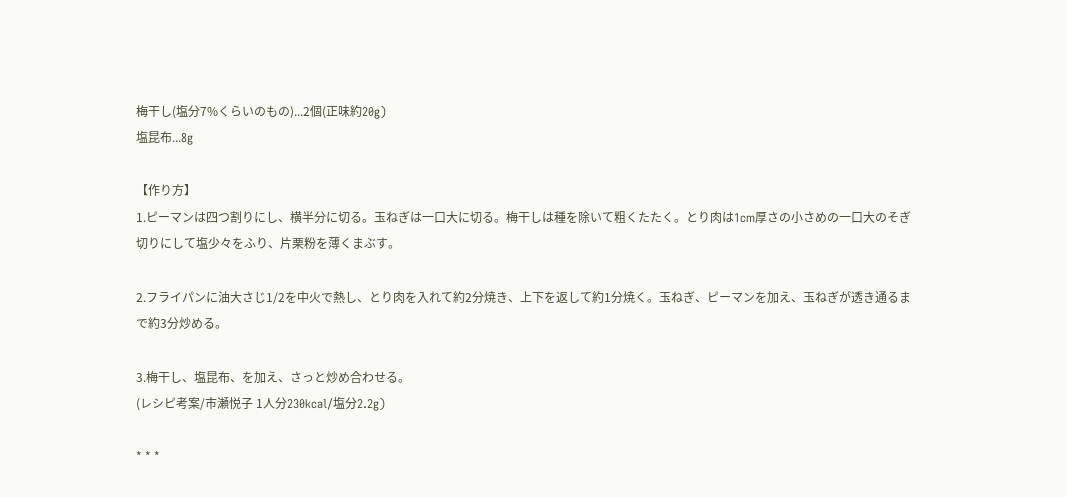梅干し(塩分7%くらいのもの)...2個(正味約20g)
塩昆布...8g

【作り方】
1.ピーマンは四つ割りにし、横半分に切る。玉ねぎは一口大に切る。梅干しは種を除いて粗くたたく。とり肉は1cm厚さの小さめの一口大のそぎ切りにして塩少々をふり、片栗粉を薄くまぶす。

2.フライパンに油大さじ1/2を中火で熱し、とり肉を入れて約2分焼き、上下を返して約1分焼く。玉ねぎ、ピーマンを加え、玉ねぎが透き通るまで約3分炒める。

3.梅干し、塩昆布、を加え、さっと炒め合わせる。
(レシピ考案/市瀬悦子 1人分230kcal/塩分2.2g)

* * *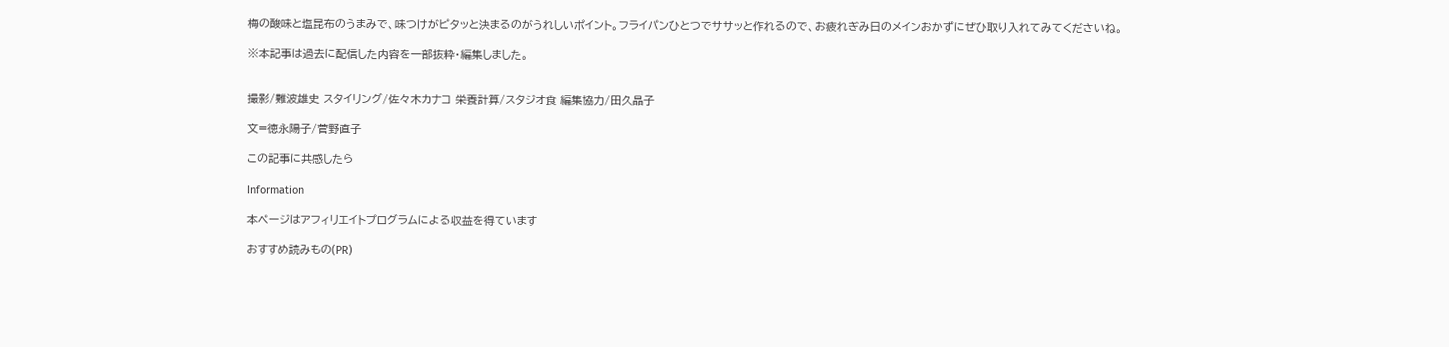梅の酸味と塩昆布のうまみで、味つけがピタッと決まるのがうれしいポイント。フライパンひとつでササッと作れるので、お疲れぎみ日のメインおかずにぜひ取り入れてみてくださいね。

※本記事は過去に配信した内容を一部抜粋・編集しました。


撮影/難波雄史 スタイリング/佐々木カナコ 栄養計算/スタジオ食 編集協力/田久晶子

文=徳永陽子/菅野直子

この記事に共感したら

Information

本ページはアフィリエイトプログラムによる収益を得ています

おすすめ読みもの(PR)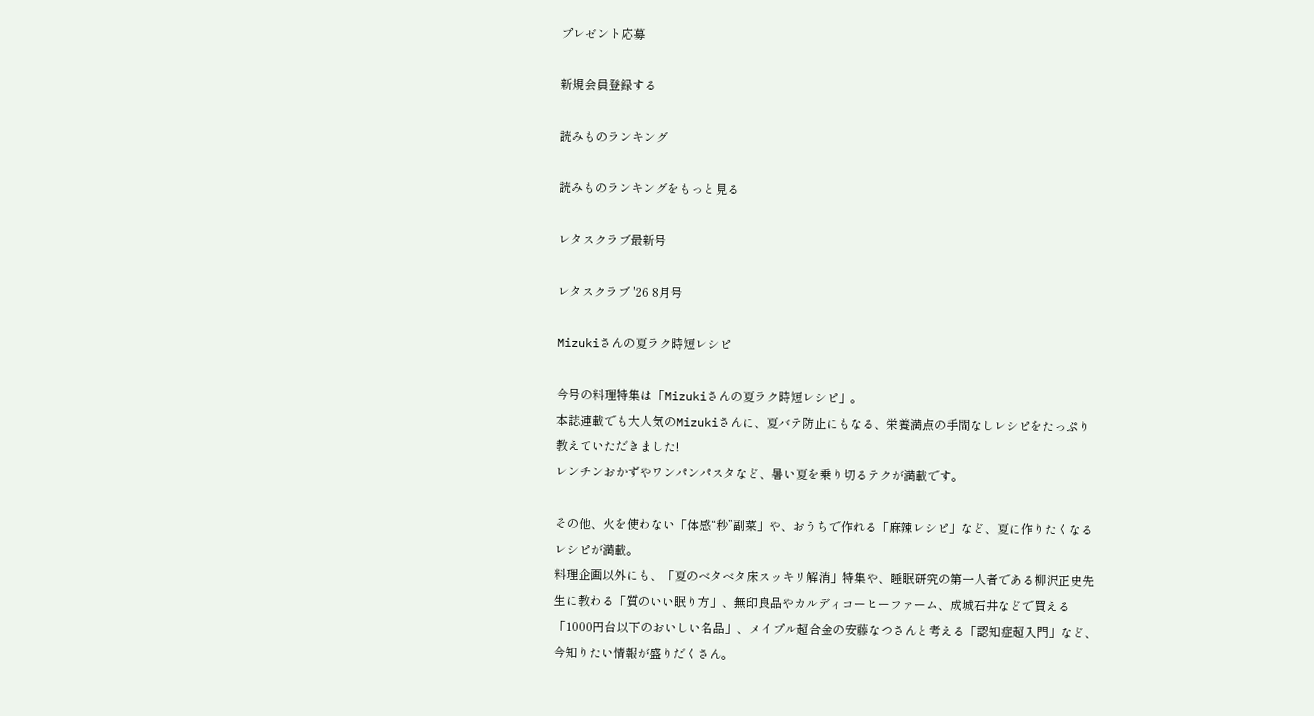プレゼント応募

新規会員登録する

読みものランキング

読みものランキングをもっと見る

レタスクラブ最新号

レタスクラブ '26 8月号

Mizukiさんの夏ラク時短レシピ

今号の料理特集は「Mizukiさんの夏ラク時短レシピ」。
本誌連載でも大人気のMizukiさんに、夏バテ防止にもなる、栄養満点の手間なしレシピをたっぷり教えていただきました!
レンチンおかずやワンパンパスタなど、暑い夏を乗り切るテクが満載です。

その他、火を使わない「体感“秒”副菜」や、おうちで作れる「麻辣レシピ」など、夏に作りたくなるレシピが満載。
料理企画以外にも、「夏のベタベタ床スッキリ解消」特集や、睡眠研究の第一人者である柳沢正史先生に教わる「質のいい眠り方」、無印良品やカルディコーヒーファーム、成城石井などで買える「1000円台以下のおいしい名品」、メイプル超合金の安藤なつさんと考える「認知症超入門」など、今知りたい情報が盛りだくさん。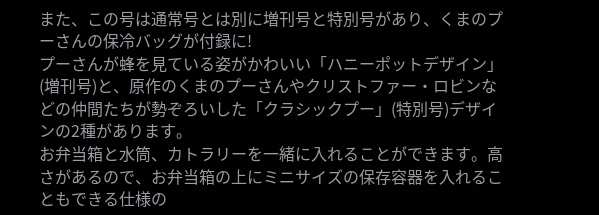また、この号は通常号とは別に増刊号と特別号があり、くまのプーさんの保冷バッグが付録に!
プーさんが蜂を見ている姿がかわいい「ハニーポットデザイン」(増刊号)と、原作のくまのプーさんやクリストファー・ロビンなどの仲間たちが勢ぞろいした「クラシックプー」(特別号)デザインの2種があります。
お弁当箱と水筒、カトラリーを一緒に入れることができます。高さがあるので、お弁当箱の上にミニサイズの保存容器を入れることもできる仕様の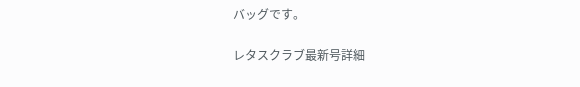バッグです。

レタスクラブ最新号詳細